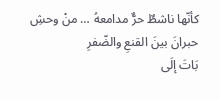كأنّها ناشطٌ حرٌّ مدامعهُ … منْ وحشِ حبرانَ بينَ القنعِ والضّفرِ
بَاتَ إلَى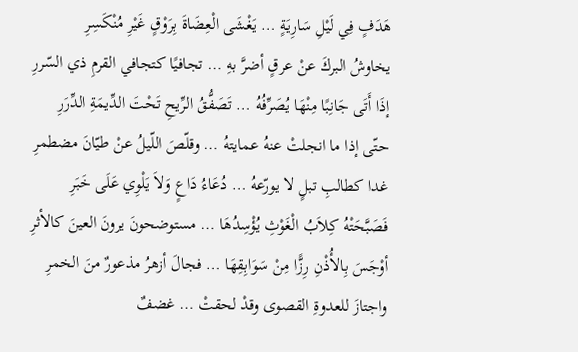هَدَفٍ فِي لَيْلِ سَارِيَةٍ … يَغْشَى الْعِضَاةَ بِرَوْقٍ غَيْرِ مُنْكَسِرِ
يخاوشُ البركَ عنْ عرقٍ أضرَّ بهِ … تجافيًا كتجافي القرمِ ذي السّررِ
إذَا أَتَى جَانِبًا مِنْهَا يُصَرِّفُهُ … تَصَفُّقُ الرِّيحِ تَحْتَ الدِّيمَةِ الدِّرَرِ
حتّى إذا ما انجلتْ عنهُ عمايتهُ … وقلّصَ اللّيلُ عنْ طيّانَ مضطمرِ
غدا كطالبِ تبلٍ لا يورّعهُ … دُعَاءُ دَاعٍ وَلاَ يَلْوِي عَلَى خَبَرِ
فَصَبَّحَتْهُ كِلاَبُ الْغَوْثِ يُؤْسِدُهَا … مستوضحونَ يرونَ العينَ كالأثرِ
أوْجَسَ بِالأُذْنِ رِزًّا مِنْ سَوَابِقِهَا … فجالَ أزهرُ مذعورٌ منَ الخمرِ
واجتازَ للعدوةِ القصوى وقدْ لحقتْ … غضفٌ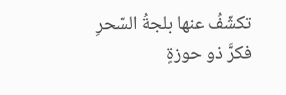تكشّفُ عنها بلجةُ السّحرِ
فكرَّ ذو حوزةٍ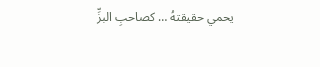يحمي حقيقتهُ … كصاحبِ البزِّ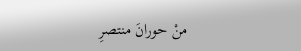منْ حورانَ منتصرِ